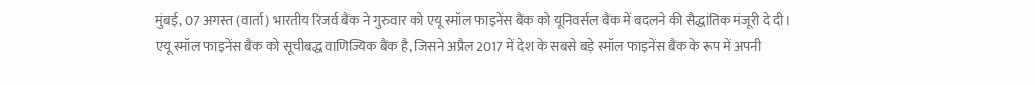मुंबई, 07 अगस्त (वार्ता) भारतीय रिजर्व बैंक ने गुरुवार को एयू स्मॉल फाइनेंस बैंक को यूनिवर्सल बैंक में बदलने की सैद्धांतिक मंजूरी दे दी।
एयू स्मॉल फाइनेंस बैंक को सूचीबद्ध वाणिज्यिक बैंक है, जिसने अप्रैल 2017 में देश के सबसे बड़े स्मॉल फाइनेंस बैंक के रूप में अपनी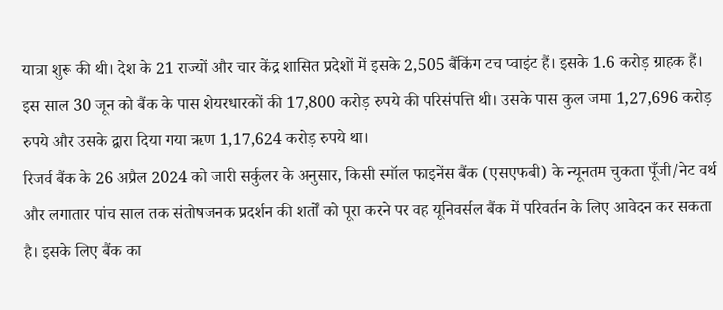यात्रा शुरू की थी। देश के 21 राज्यों और चार केंद्र शासित प्रदेशों में इसके 2,505 बैंकिंग टच प्वाइंट हैं। इसके 1.6 करोड़ ग्राहक हैं। इस साल 30 जून को बैंक के पास शेयरधारकों की 17,800 करोड़ रुपये की परिसंपत्ति थी। उसके पास कुल जमा 1,27,696 करोड़ रुपये और उसके द्वारा दिया गया ऋण 1,17,624 करोड़ रुपये था।
रिजर्व बैंक के 26 अप्रैल 2024 को जारी सर्कुलर के अनुसार, किसी स्मॉल फाइनेंस बैंक (एसएफबी) के न्यूनतम चुकता पूँजी/नेट वर्थ और लगातार पांच साल तक संतोषजनक प्रदर्शन की शर्तों को पूरा करने पर वह यूनिवर्सल बैंक में परिवर्तन के लिए आवेदन कर सकता है। इसके लिए बैंक का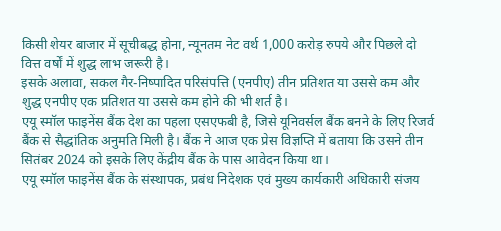किसी शेयर बाजार में सूचीबद्ध होना, न्यूनतम नेट वर्थ 1,000 करोड़ रुपये और पिछले दो वित्त वर्षों में शुद्ध लाभ जरूरी है।
इसके अलावा, सकल गैर-निष्पादित परिसंपत्ति (एनपीए) तीन प्रतिशत या उससे कम और शुद्ध एनपीए एक प्रतिशत या उससे कम होने की भी शर्त है।
एयू स्मॉल फाइनेंस बैंक देश का पहला एसएफबी है, जिसे यूनिवर्सल बैंक बनने के लिए रिजर्व बैंक से सैद्धांतिक अनुमति मिली है। बैंक ने आज एक प्रेस विज्ञप्ति में बताया कि उसने तीन सितंबर 2024 को इसके लिए केंद्रीय बैंक के पास आवेदन किया था।
एयू स्मॉल फाइनेंस बैंक के संस्थापक, प्रबंध निदेशक एवं मुख्य कार्यकारी अधिकारी संजय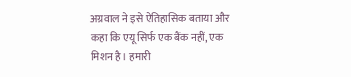अग्रवाल ने इसे ऐतिहासिक बताया और कहा कि एयू सिर्फ एक बैंक नहीं, एक मिशन है। हमारी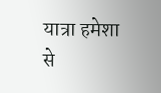यात्रा हमेशा से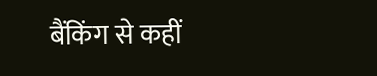बैंकिंग से कहीं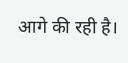आगे की रही है।